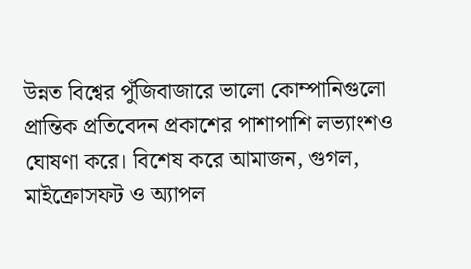উন্নত বিশ্বের পুঁজিবাজারে ভালো কোম্পানিগুলো প্রান্তিক প্রতিবেদন প্রকাশের পাশাপাশি লভ্যাংশও ঘোষণা করে। বিশেষ করে আমাজন, গুগল, মাইক্রোসফট ও অ্যাপল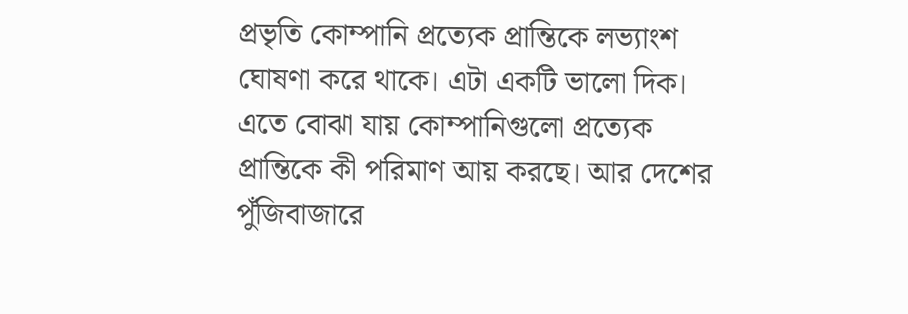প্রভৃতি কোম্পানি প্রত্যেক প্রান্তিকে লভ্যাংশ ঘোষণা করে থাকে। এটা একটি ভালো দিক। এতে বোঝা যায় কোম্পানিগুলো প্রত্যেক প্রান্তিকে কী পরিমাণ আয় করছে। আর দেশের পুঁজিবাজারে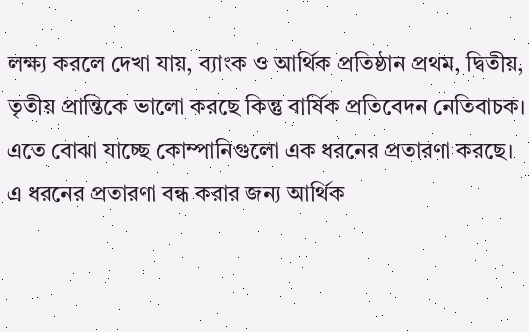লক্ষ্য করলে দেখা যায়, ব্যাংক ও আর্থিক প্রতিষ্ঠান প্রথম, দ্বিতীয়, তৃতীয় প্রান্তিকে ভালো করছে কিন্তু বার্ষিক প্রতিবেদন নেতিবাচক। এতে বোঝা যাচ্ছে কোম্পানিগুলো এক ধরনের প্রতারণা করছে। এ ধরনের প্রতারণা বন্ধ করার জন্য আর্থিক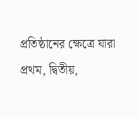প্রতিষ্ঠানের ক্ষেত্রে যারা প্রথম, দ্বিতীয়,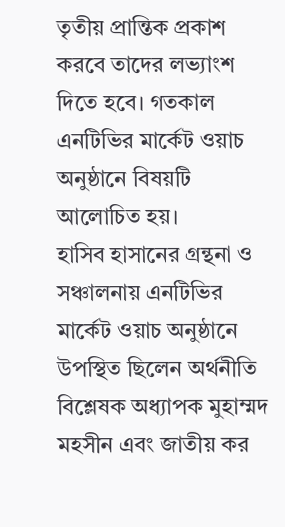তৃতীয় প্রান্তিক প্রকাশ করবে তাদের লভ্যাংশ দিতে হবে। গতকাল এনটিভির মার্কেট ওয়াচ অনুষ্ঠানে বিষয়টি আলোচিত হয়।
হাসিব হাসানের গ্রন্থনা ও সঞ্চালনায় এনটিভির মার্কেট ওয়াচ অনুষ্ঠানে উপস্থিত ছিলেন অর্থনীতি বিশ্লেষক অধ্যাপক মুহাম্মদ মহসীন এবং জাতীয় কর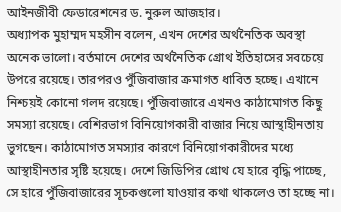আইনজীবী ফেডারেশনের ড. নুরুল আজহার।
অধ্যাপক মুহাম্মদ মহসীন বলেন, এখন দেশের অর্থনৈতিক অবস্থা অনেক ভালো। বর্তমানে দেশের অর্থনৈতিক গ্রোথ ইতিহাসের সবচেয়ে উপরে রয়েছে। তারপরও পুঁজিবাজার ক্রমাগত ধাবিত হচ্ছে। এখানে নিশ্চয়ই কোনো গলদ রয়েছে। পুঁজিবাজারে এখনও কাঠামোগত কিছু সমস্যা রয়েছে। বেশিরভাগ বিনিয়োগকারী বাজার নিয়ে আস্থাহীনতায় ভুগছেন। কাঠামোগত সমস্যার কারণে বিনিয়োগকারীদের মধ্যে আস্থাহীনতার সৃষ্টি হয়েছে। দেশে জিডিপির গ্রোথ যে হারে বৃদ্ধি পাচ্ছে, সে হারে পুঁজিবাজারের সূচকগুলো যাওয়ার কথা থাকলেও তা হচ্ছে না।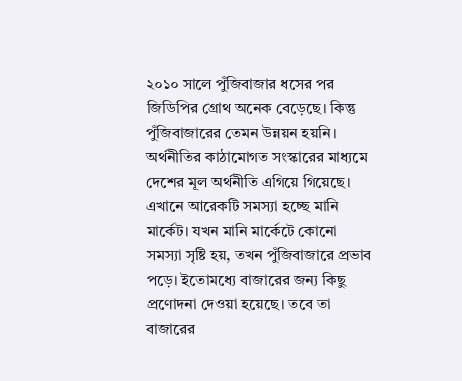২০১০ সালে পুঁজিবাজার ধসের পর জিডিপির গ্রোথ অনেক বেড়েছে। কিন্তু পুঁজিবাজারের তেমন উন্নয়ন হয়নি। অর্থনীতির কাঠামোগত সংস্কারের মাধ্যমে দেশের মূল অর্থনীতি এগিয়ে গিয়েছে। এখানে আরেকটি সমস্যা হচ্ছে মানি মার্কেট। যখন মানি মার্কেটে কোনো সমস্যা সৃষ্টি হয়, তখন পুঁজিবাজারে প্রভাব পড়ে। ইতোমধ্যে বাজারের জন্য কিছু প্রণোদনা দেওয়া হয়েছে। তবে তা বাজারের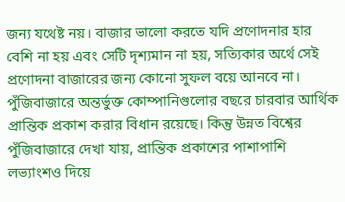জন্য যথেষ্ট নয়। বাজার ভালো করতে যদি প্রণোদনার হার বেশি না হয় এবং সেটি দৃশ্যমান না হয়, সত্যিকার অর্থে সেই প্রণোদনা বাজারের জন্য কোনো সুফল বয়ে আনবে না। পুঁজিবাজারে অন্তর্ভুক্ত কোম্পানিগুলোর বছরে চারবার আর্থিক প্রান্তিক প্রকাশ করার বিধান রয়েছে। কিন্তু উন্নত বিশ্বের পুঁজিবাজারে দেখা যায়, প্রান্তিক প্রকাশের পাশাপাশি লভ্যাংশও দিয়ে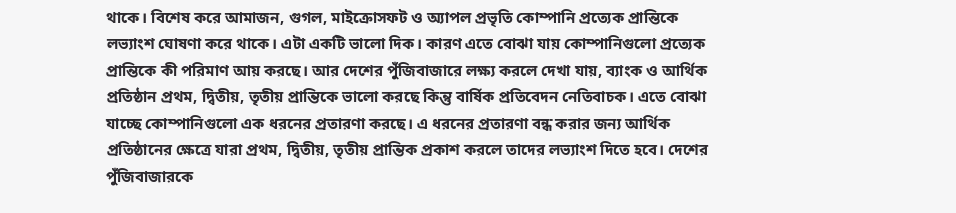থাকে। বিশেষ করে আমাজন, গুগল, মাইক্রোসফট ও অ্যাপল প্রভৃতি কোম্পানি প্রত্যেক প্রান্তিকে লভ্যাংশ ঘোষণা করে থাকে। এটা একটি ভালো দিক। কারণ এতে বোঝা যায় কোম্পানিগুলো প্রত্যেক প্রান্তিকে কী পরিমাণ আয় করছে। আর দেশের পুঁজিবাজারে লক্ষ্য করলে দেখা যায়, ব্যাংক ও আর্থিক প্রতিষ্ঠান প্রথম, দ্বিতীয়, তৃতীয় প্রান্তিকে ভালো করছে কিন্তু বার্ষিক প্রতিবেদন নেতিবাচক। এতে বোঝা যাচ্ছে কোম্পানিগুলো এক ধরনের প্রতারণা করছে। এ ধরনের প্রতারণা বন্ধ করার জন্য আর্থিক প্রতিষ্ঠানের ক্ষেত্রে যারা প্রথম, দ্বিতীয়, তৃতীয় প্রান্তিক প্রকাশ করলে তাদের লভ্যাংশ দিতে হবে। দেশের পুঁজিবাজারকে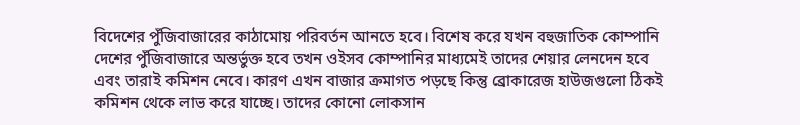বিদেশের পুঁজিবাজারের কাঠামোয় পরিবর্তন আনতে হবে। বিশেষ করে যখন বহুজাতিক কোম্পানি দেশের পুঁজিবাজারে অন্তর্ভুক্ত হবে তখন ওইসব কোম্পানির মাধ্যমেই তাদের শেয়ার লেনদেন হবে এবং তারাই কমিশন নেবে। কারণ এখন বাজার ক্রমাগত পড়ছে কিন্তু ব্রোকারেজ হাউজগুলো ঠিকই কমিশন থেকে লাভ করে যাচ্ছে। তাদের কোনো লোকসান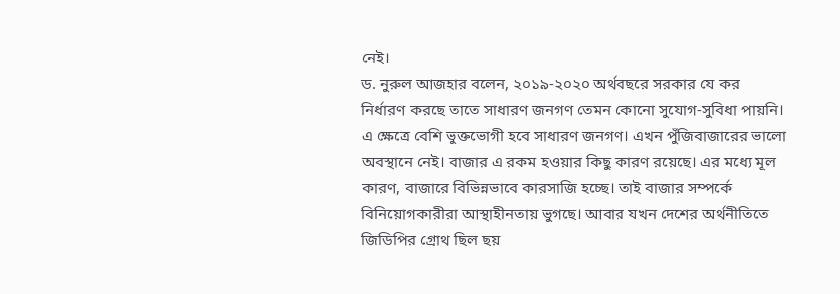নেই।
ড. নুরুল আজহার বলেন, ২০১৯-২০২০ অর্থবছরে সরকার যে কর নির্ধারণ করছে তাতে সাধারণ জনগণ তেমন কোনো সুযোগ-সুবিধা পায়নি। এ ক্ষেত্রে বেশি ভুক্তভোগী হবে সাধারণ জনগণ। এখন পুঁজিবাজারের ভালো অবস্থানে নেই। বাজার এ রকম হওয়ার কিছু কারণ রয়েছে। এর মধ্যে মূল কারণ, বাজারে বিভিন্নভাবে কারসাজি হচ্ছে। তাই বাজার সম্পর্কে বিনিয়োগকারীরা আস্থাহীনতায় ভুগছে। আবার যখন দেশের অর্থনীতিতে জিডিপির গ্রোথ ছিল ছয়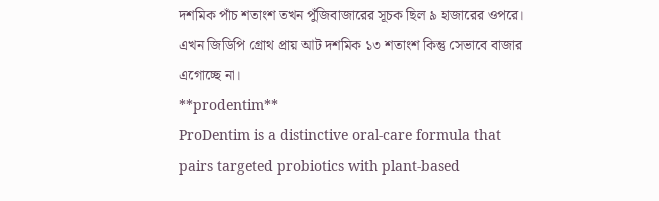দশমিক পাঁচ শতাংশ তখন পুঁজিবাজারের সূচক ছিল ৯ হাজারের ওপরে। এখন জিডিপি গ্রোথ প্রায় আট দশমিক ১৩ শতাংশ কিন্তু সেভাবে বাজার এগোচ্ছে না।
**prodentim**
ProDentim is a distinctive oral-care formula that pairs targeted probiotics with plant-based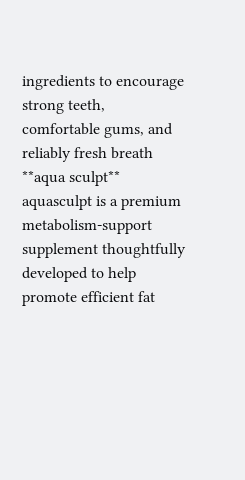ingredients to encourage strong teeth, comfortable gums, and reliably fresh breath
**aqua sculpt**
aquasculpt is a premium metabolism-support supplement thoughtfully developed to help promote efficient fat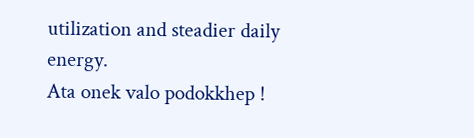utilization and steadier daily energy.
Ata onek valo podokkhep !